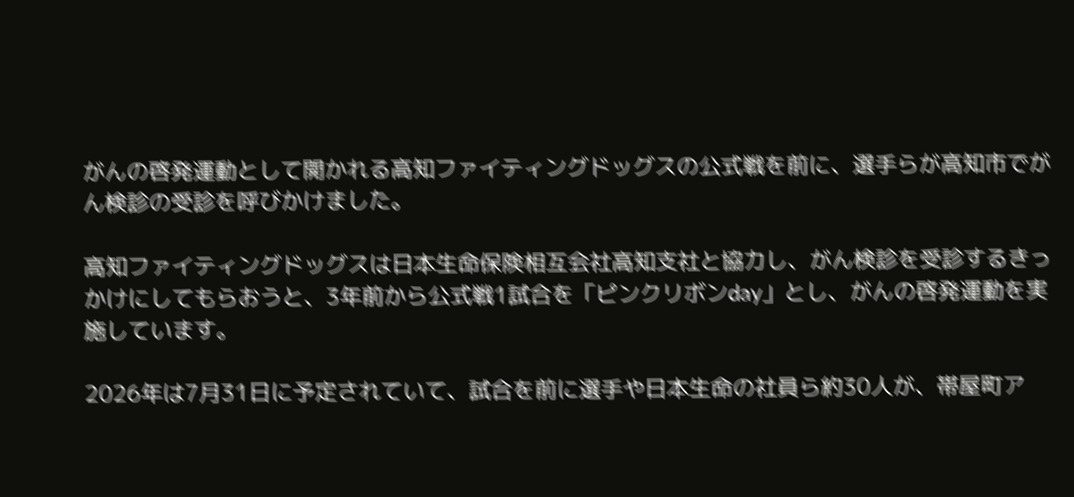がんの啓発運動として開かれる高知ファイティングドッグスの公式戦を前に、選手らが高知市でがん検診の受診を呼びかけました。

高知ファイティングドッグスは日本生命保険相互会社高知支社と協力し、がん検診を受診するきっかけにしてもらおうと、3年前から公式戦1試合を「ピンクリボンday」とし、がんの啓発運動を実施しています。

2026年は7月31日に予定されていて、試合を前に選手や日本生命の社員ら約30人が、帯屋町ア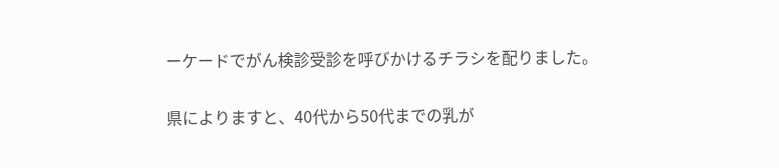ーケードでがん検診受診を呼びかけるチラシを配りました。

県によりますと、40代から50代までの乳が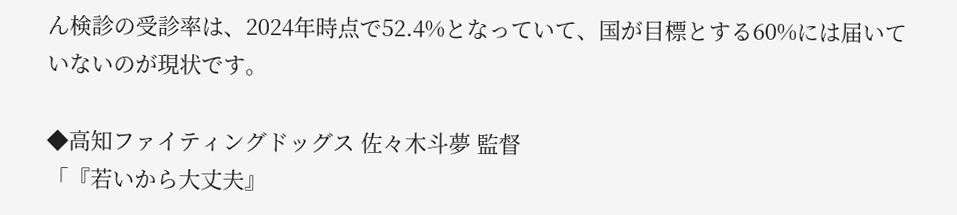ん検診の受診率は、2024年時点で52.4%となっていて、国が目標とする60%には届いていないのが現状です。

◆高知ファイティングドッグス 佐々木斗夢 監督
「『若いから大丈夫』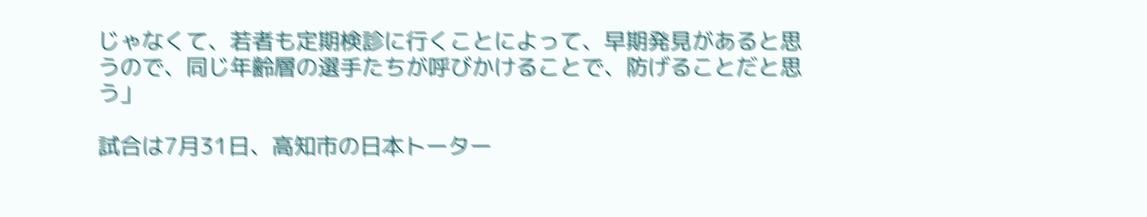じゃなくて、若者も定期検診に行くことによって、早期発見があると思うので、同じ年齢層の選手たちが呼びかけることで、防げることだと思う」

試合は7月31日、高知市の日本トーター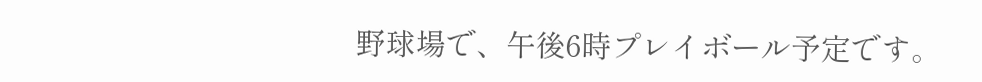野球場で、午後6時プレイボール予定です。